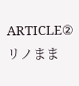ARTICLE②リノまま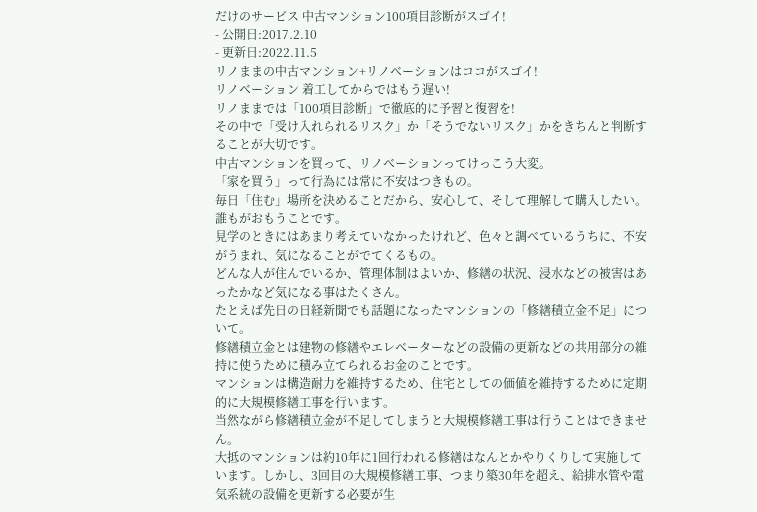だけのサービス 中古マンション100項目診断がスゴイ!
- 公開日:2017.2.10
- 更新日:2022.11.5
リノままの中古マンション+リノベーションはココがスゴイ!
リノベーション 着工してからではもう遅い!
リノままでは「100項目診断」で徹底的に予習と復習を!
その中で「受け入れられるリスク」か「そうでないリスク」かをきちんと判断することが大切です。
中古マンションを買って、リノベーションってけっこう大変。
「家を買う」って行為には常に不安はつきもの。
毎日「住む」場所を決めることだから、安心して、そして理解して購入したい。誰もがおもうことです。
見学のときにはあまり考えていなかったけれど、色々と調べているうちに、不安がうまれ、気になることがでてくるもの。
どんな人が住んでいるか、管理体制はよいか、修繕の状況、浸水などの被害はあったかなど気になる事はたくさん。
たとえば先日の日経新聞でも話題になったマンションの「修繕積立金不足」について。
修繕積立金とは建物の修繕やエレベーターなどの設備の更新などの共用部分の維持に使うために積み立てられるお金のことです。
マンションは構造耐力を維持するため、住宅としての価値を維持するために定期的に大規模修繕工事を行います。
当然ながら修繕積立金が不足してしまうと大規模修繕工事は行うことはできません。
大抵のマンションは約10年に1回行われる修繕はなんとかやりくりして実施しています。しかし、3回目の大規模修繕工事、つまり築30年を超え、給排水管や電気系統の設備を更新する必要が生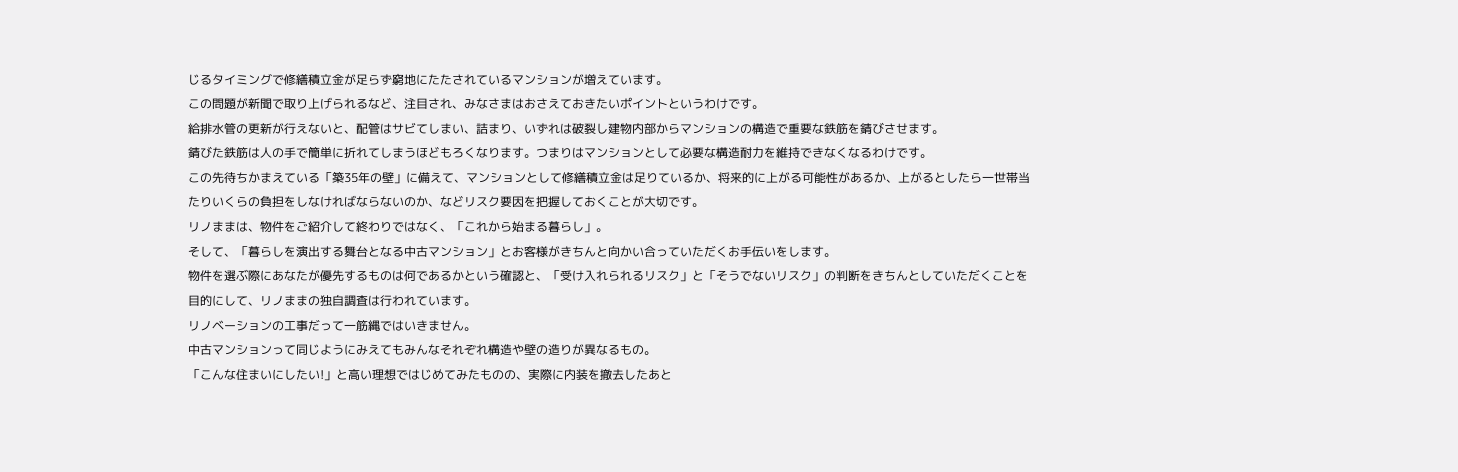じるタイミングで修繕積立金が足らず窮地にたたされているマンションが増えています。
この問題が新聞で取り上げられるなど、注目され、みなさまはおさえておきたいポイントというわけです。
給排水管の更新が行えないと、配管はサビてしまい、詰まり、いずれは破裂し建物内部からマンションの構造で重要な鉄筋を錆びさせます。
錆びた鉄筋は人の手で簡単に折れてしまうほどもろくなります。つまりはマンションとして必要な構造耐力を維持できなくなるわけです。
この先待ちかまえている「築35年の壁」に備えて、マンションとして修繕積立金は足りているか、将来的に上がる可能性があるか、上がるとしたら一世帯当たりいくらの負担をしなければならないのか、などリスク要因を把握しておくことが大切です。
リノままは、物件をご紹介して終わりではなく、「これから始まる暮らし」。
そして、「暮らしを演出する舞台となる中古マンション」とお客様がきちんと向かい合っていただくお手伝いをします。
物件を選ぶ際にあなたが優先するものは何であるかという確認と、「受け入れられるリスク」と「そうでないリスク」の判断をきちんとしていただくことを目的にして、リノままの独自調査は行われています。
リノベーションの工事だって一筋縄ではいきません。
中古マンションって同じようにみえてもみんなそれぞれ構造や壁の造りが異なるもの。
「こんな住まいにしたい!」と高い理想ではじめてみたものの、実際に内装を撤去したあと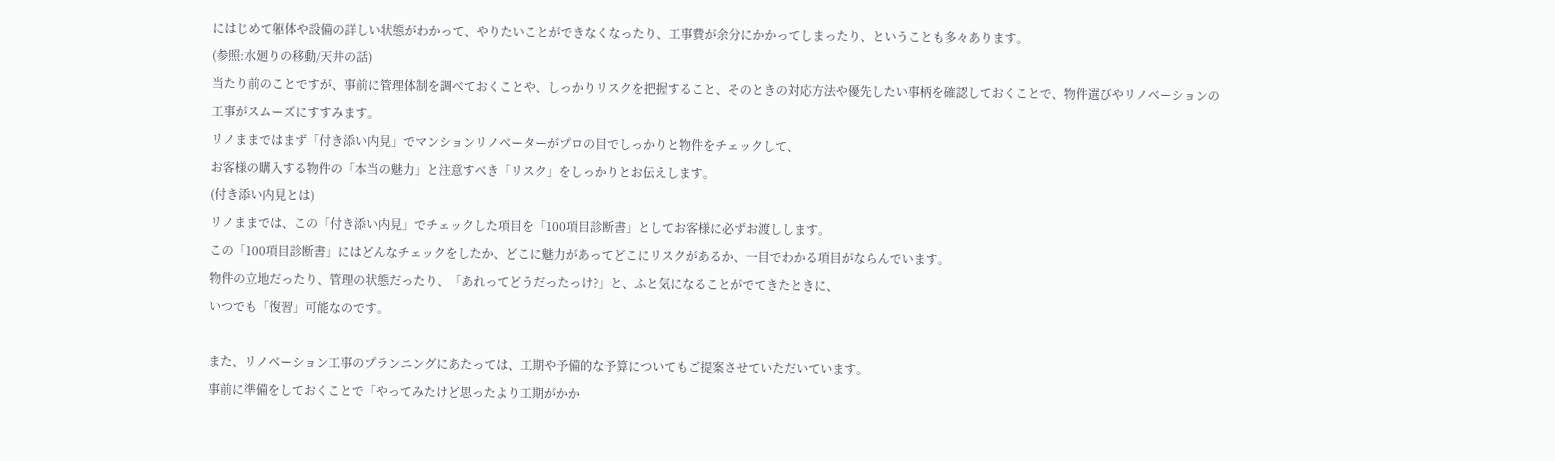にはじめて躯体や設備の詳しい状態がわかって、やりたいことができなくなったり、工事費が余分にかかってしまったり、ということも多々あります。
(参照:水廻りの移動/天井の話)
当たり前のことですが、事前に管理体制を調べておくことや、しっかりリスクを把握すること、そのときの対応方法や優先したい事柄を確認しておくことで、物件選びやリノベーションの工事がスムーズにすすみます。
リノままではまず「付き添い内見」でマンションリノベーターがプロの目でしっかりと物件をチェックして、
お客様の購入する物件の「本当の魅力」と注意すべき「リスク」をしっかりとお伝えします。
(付き添い内見とは)
リノままでは、この「付き添い内見」でチェックした項目を「100項目診断書」としてお客様に必ずお渡しします。
この「100項目診断書」にはどんなチェックをしたか、どこに魅力があってどこにリスクがあるか、一目でわかる項目がならんでいます。
物件の立地だったり、管理の状態だったり、「あれってどうだったっけ?」と、ふと気になることがでてきたときに、
いつでも「復習」可能なのです。

また、リノベーション工事のプランニングにあたっては、工期や予備的な予算についてもご提案させていただいています。
事前に準備をしておくことで「やってみたけど思ったより工期がかか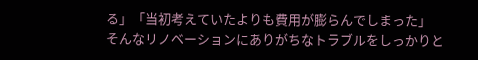る」「当初考えていたよりも費用が膨らんでしまった」
そんなリノベーションにありがちなトラブルをしっかりと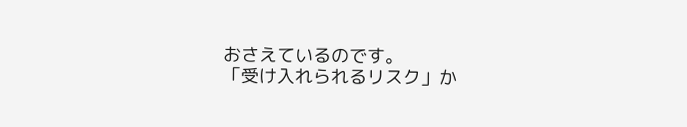おさえているのです。
「受け入れられるリスク」か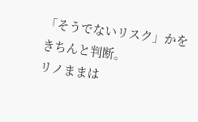「そうでないリスク」かをきちんと判断。
リノままは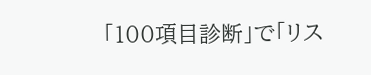「100項目診断」で「リス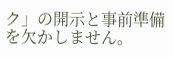ク」の開示と事前準備を欠かしません。